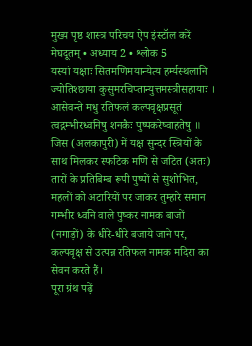मुख्य पृष्ठ शास्त्र परिचय ऐप इंस्टॉल करें
मेघदूतम् • अध्याय 2 • श्लोक 5
यस्यां यक्षाः सितमणिमयान्येत्य हर्म्यस्थलानि ज्योतिश्छाया कुसुमरचिप्तान्युत्तमस्त्रीसहायाः । आसेवन्ते मधु रतिफलं कल्पवृक्षप्रसूतं त्वद्गम्भीरध्वनिषु शनकैः पुष्पकरेष्वाहतेषु ॥
जिस (अलकापुरी) में यक्ष सुन्दर स्त्रियों के साथ मिलकर स्फटिक मणि से जटित (अतः) तारों के प्रतिबिम्ब रूपी पुष्पों से सुशोभित, महलों को अटारियों पर जाकर तुम्हारे समान गम्भीर ध्वनि वाले पुष्कर नामक बाजों (नगाड़ों) के धीरे-धीरे बजाये जाने पर, कल्पवृक्ष से उत्पन्न रतिफल नामक मदिरा का सेवन करते हैं।
पूरा ग्रंथ पढ़ें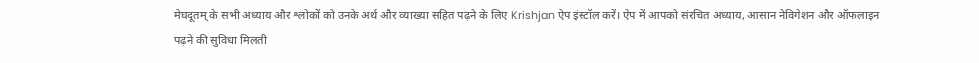मेघदूतम् के सभी अध्याय और श्लोकों को उनके अर्थ और व्याख्या सहित पढ़ने के लिए Krishjan ऐप इंस्टॉल करें। ऐप में आपको संरचित अध्याय, आसान नेविगेशन और ऑफलाइन पढ़ने की सुविधा मिलती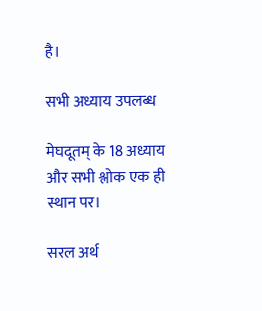है।

सभी अध्याय उपलब्ध

मेघदूतम् के 18 अध्याय और सभी श्लोक एक ही स्थान पर।

सरल अर्थ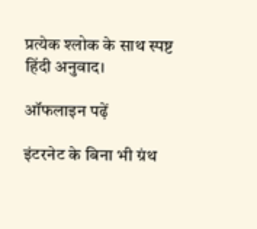प्रत्येक श्लोक के साथ स्पष्ट हिंदी अनुवाद।

ऑफलाइन पढ़ें

इंटरनेट के बिना भी ग्रंथ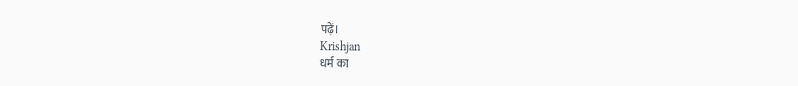पढ़ें।
Krishjan
धर्म का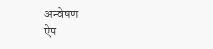अन्वेषण
ऐप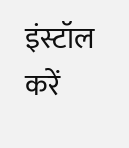इंस्टॉल करें